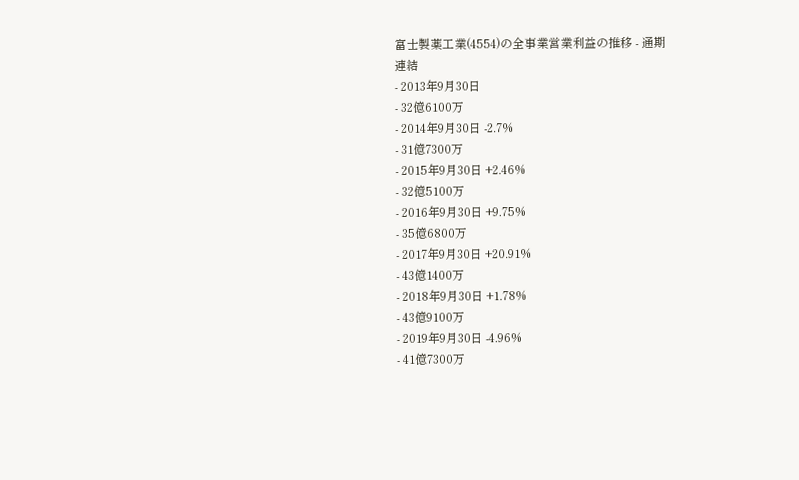富士製薬工業(4554)の全事業営業利益の推移 - 通期
連結
- 2013年9月30日
- 32億6100万
- 2014年9月30日 -2.7%
- 31億7300万
- 2015年9月30日 +2.46%
- 32億5100万
- 2016年9月30日 +9.75%
- 35億6800万
- 2017年9月30日 +20.91%
- 43億1400万
- 2018年9月30日 +1.78%
- 43億9100万
- 2019年9月30日 -4.96%
- 41億7300万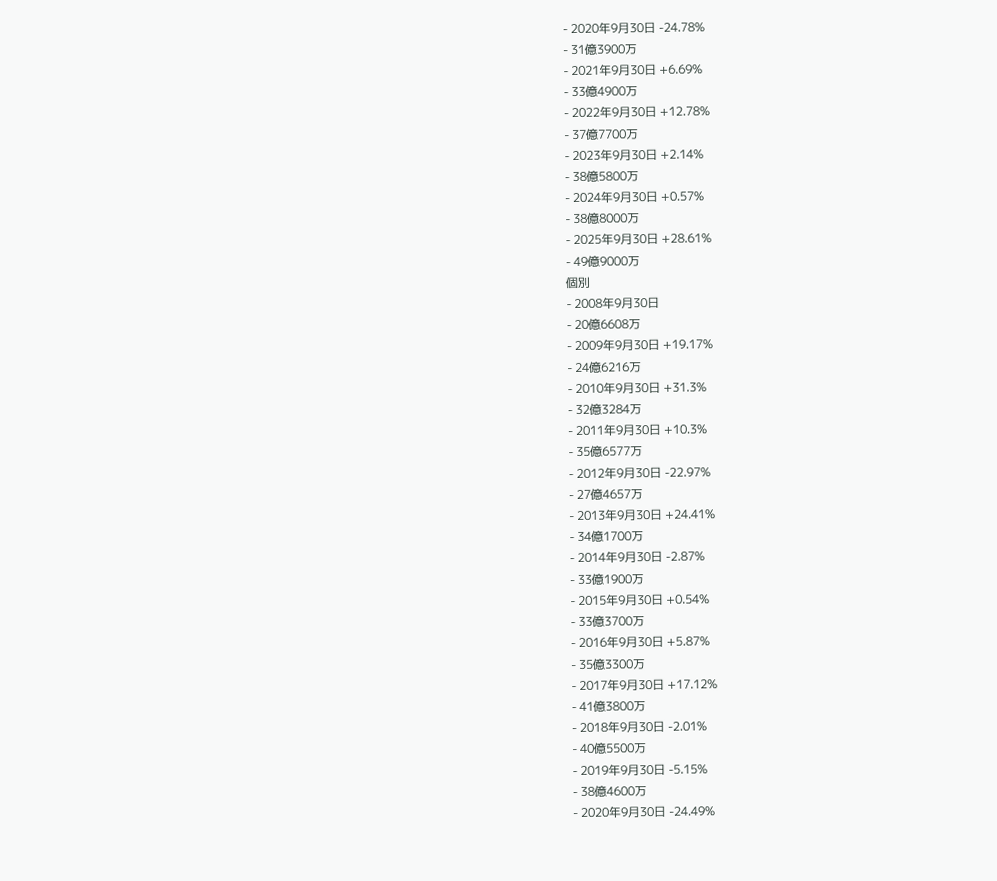- 2020年9月30日 -24.78%
- 31億3900万
- 2021年9月30日 +6.69%
- 33億4900万
- 2022年9月30日 +12.78%
- 37億7700万
- 2023年9月30日 +2.14%
- 38億5800万
- 2024年9月30日 +0.57%
- 38億8000万
- 2025年9月30日 +28.61%
- 49億9000万
個別
- 2008年9月30日
- 20億6608万
- 2009年9月30日 +19.17%
- 24億6216万
- 2010年9月30日 +31.3%
- 32億3284万
- 2011年9月30日 +10.3%
- 35億6577万
- 2012年9月30日 -22.97%
- 27億4657万
- 2013年9月30日 +24.41%
- 34億1700万
- 2014年9月30日 -2.87%
- 33億1900万
- 2015年9月30日 +0.54%
- 33億3700万
- 2016年9月30日 +5.87%
- 35億3300万
- 2017年9月30日 +17.12%
- 41億3800万
- 2018年9月30日 -2.01%
- 40億5500万
- 2019年9月30日 -5.15%
- 38億4600万
- 2020年9月30日 -24.49%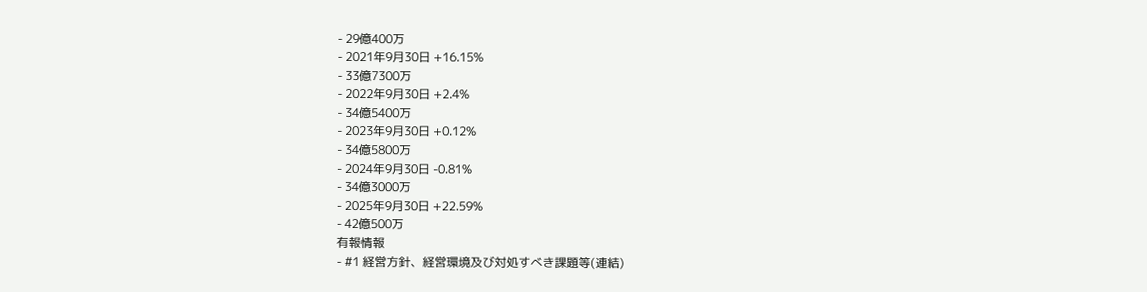- 29億400万
- 2021年9月30日 +16.15%
- 33億7300万
- 2022年9月30日 +2.4%
- 34億5400万
- 2023年9月30日 +0.12%
- 34億5800万
- 2024年9月30日 -0.81%
- 34億3000万
- 2025年9月30日 +22.59%
- 42億500万
有報情報
- #1 経営方針、経営環境及び対処すべき課題等(連結)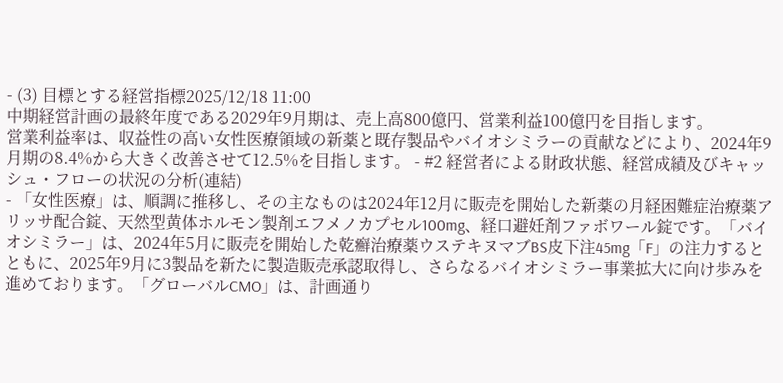- (3) 目標とする経営指標2025/12/18 11:00
中期経営計画の最終年度である2029年9月期は、売上高800億円、営業利益100億円を目指します。
営業利益率は、収益性の高い女性医療領域の新薬と既存製品やバイオシミラーの貢献などにより、2024年9月期の8.4%から大きく改善させて12.5%を目指します。 - #2 経営者による財政状態、経営成績及びキャッシュ・フローの状況の分析(連結)
- 「女性医療」は、順調に推移し、その主なものは2024年12月に販売を開始した新薬の月経困難症治療薬アリッサ配合錠、天然型黄体ホルモン製剤エフメノカプセル100mg、経口避妊剤ファボワール錠です。「バイオシミラー」は、2024年5月に販売を開始した乾癬治療薬ウステキヌマブBS皮下注45mg「F」の注力するとともに、2025年9月に3製品を新たに製造販売承認取得し、さらなるバイオシミラー事業拡大に向け歩みを進めております。「グローバルCMO」は、計画通り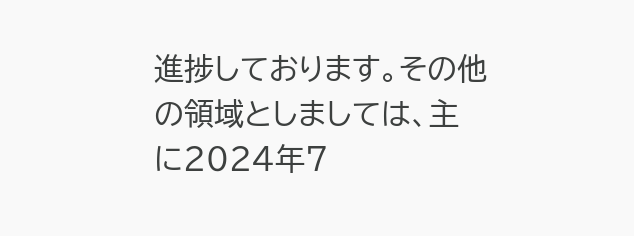進捗しております。その他の領域としましては、主に2024年7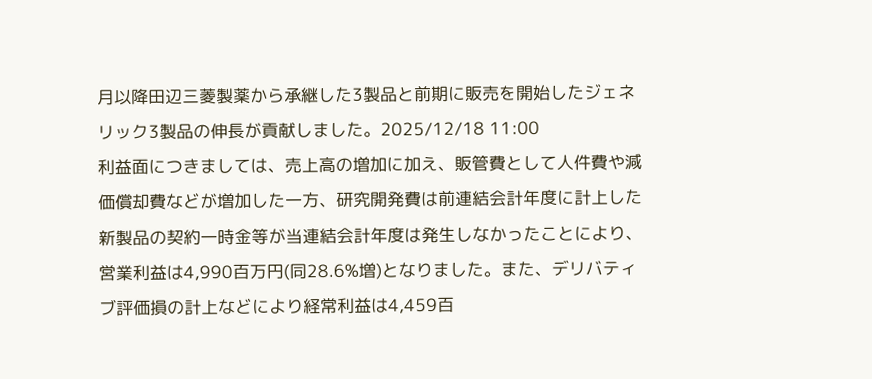月以降田辺三菱製薬から承継した3製品と前期に販売を開始したジェネリック3製品の伸長が貢献しました。2025/12/18 11:00
利益面につきましては、売上高の増加に加え、販管費として人件費や減価償却費などが増加した一方、研究開発費は前連結会計年度に計上した新製品の契約一時金等が当連結会計年度は発生しなかったことにより、営業利益は4,990百万円(同28.6%増)となりました。また、デリバティブ評価損の計上などにより経常利益は4,459百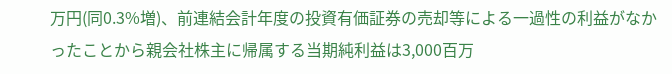万円(同0.3%増)、前連結会計年度の投資有価証券の売却等による一過性の利益がなかったことから親会社株主に帰属する当期純利益は3,000百万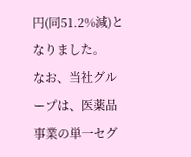円(同51.2%減)となりました。
なお、当社グループは、医薬品事業の単一セグ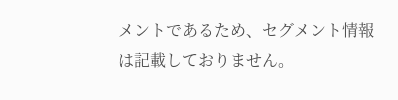メントであるため、セグメント情報は記載しておりません。